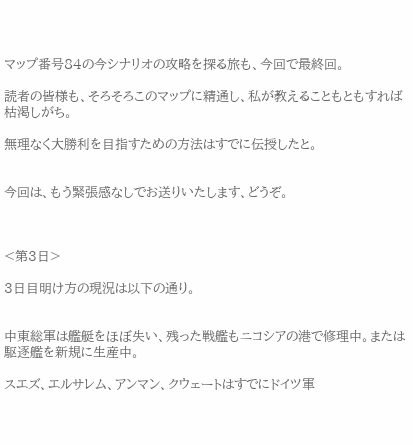マップ番号84の今シナリオの攻略を探る旅も、今回で最終回。

読者の皆様も、そろそろこのマップに精通し、私が教えることもともすれば枯渇しがち。

無理なく大勝利を目指すための方法はすでに伝授したと。


今回は、もう緊張感なしでお送りいたします、どうぞ。



<第3日>

3日目明け方の現況は以下の通り。


中東総軍は艦艇をほぼ失い、残った戦艦もニコシアの港で修理中。または駆逐艦を新規に生産中。

スエズ、エルサレム、アンマン、クウェートはすでにドイツ軍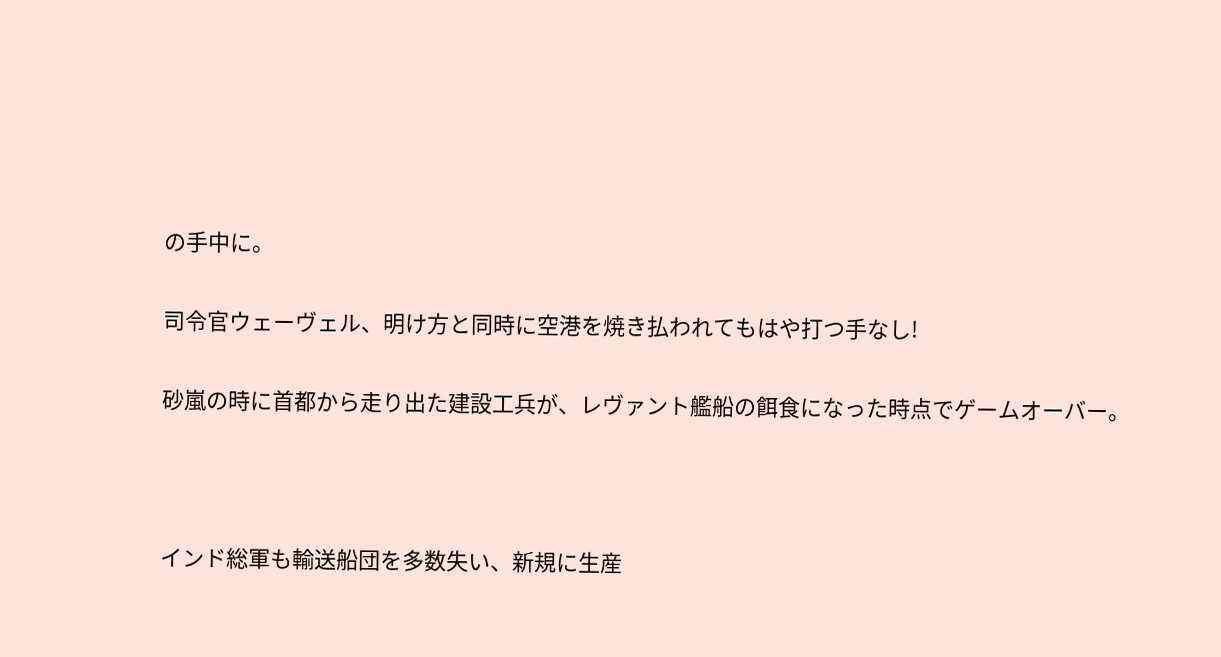の手中に。

司令官ウェーヴェル、明け方と同時に空港を焼き払われてもはや打つ手なし!

砂嵐の時に首都から走り出た建設工兵が、レヴァント艦船の餌食になった時点でゲームオーバー。



インド総軍も輸送船団を多数失い、新規に生産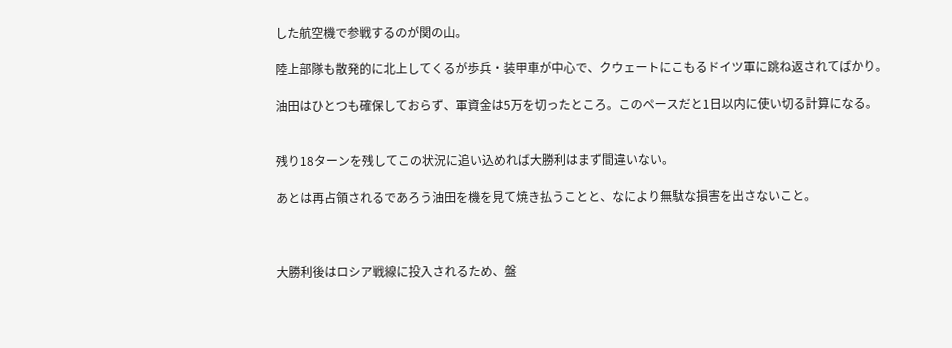した航空機で参戦するのが関の山。

陸上部隊も散発的に北上してくるが歩兵・装甲車が中心で、クウェートにこもるドイツ軍に跳ね返されてばかり。

油田はひとつも確保しておらず、軍資金は5万を切ったところ。このペースだと1日以内に使い切る計算になる。


残り18ターンを残してこの状況に追い込めれば大勝利はまず間違いない。

あとは再占領されるであろう油田を機を見て焼き払うことと、なにより無駄な損害を出さないこと。



大勝利後はロシア戦線に投入されるため、盤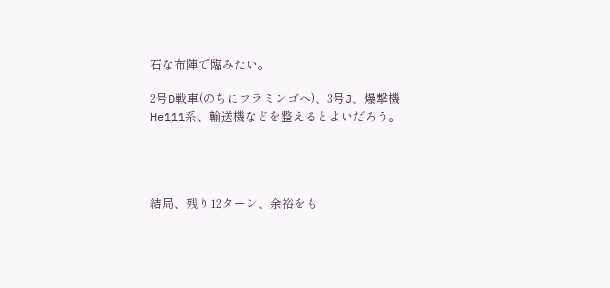石な布陣で臨みたい。

2号D戦車(のちにフラミンゴへ)、3号J、爆撃機He111系、輸送機などを整えるとよいだろう。




結局、残り12ターン、余裕をも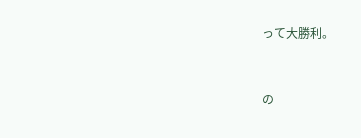って大勝利。


の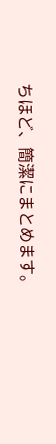ちほど、簡潔にまとめます。